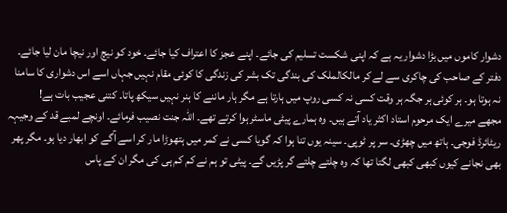دشوار کاموں میں بڑا دشوار یہ ہے کہ اپنی شکست تسلیم کی جائے۔ اپنے عجز کا اعتراف کیا جائے۔ خود کو نیچ اور نیچا مان لیا جائے۔ دفتر کے صاحب کی چاکری سے لے کر مالکالملک کی بندگی تک بشر کی زندگی کا کوئی مقام نہیں جہاں اسے اس دشواری کا سامنا نہ ہوتا ہو۔ ہر کوئی ہر جگہ ہر وقت کسی نہ کسی روپ میں ہارتا ہے مگر ہار ماننے کا ہنر نہیں سیکھ پاتا۔ کتنی عجیب بات ہے!
مجھے میرے ایک مرحوم استاد اکثر یاد آتے ہیں۔ وہ ہمارے پیٹی ماسٹر ہوا کرتے تھے۔ اللہ جنت نصیب فرمائے۔ اونچے لمبے قد کے وجیہہ ریٹائرڈ فوجی۔ ہاتھ میں چھڑی۔ سر پر ٹوپی۔ سینہ یوں تنا ہوا کہ گویا کسی نے کمر میں ہتھوڑا مار کر اسے آگے کو ابھار دیا ہو۔ مگر پھر بھی نجانے کیوں کبھی کبھی لگتا تھا کہ وہ چلتے چلتے گر پڑیں گے۔ پیٹی تو ہم نے کم کم ہی کی مگر ان کے پاس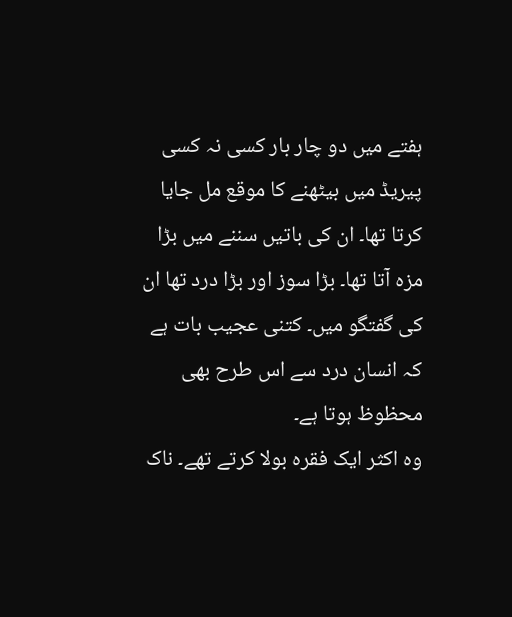ہفتے میں دو چار بار کسی نہ کسی پیریڈ میں بیٹھنے کا موقع مل جایا کرتا تھا۔ ان کی باتیں سننے میں بڑا مزہ آتا تھا۔ بڑا سوز اور بڑا درد تھا ان کی گفتگو میں۔ کتنی عجیب بات ہے کہ انسان درد سے اس طرح بھی محظوظ ہوتا ہے۔
وہ اکثر ایک فقرہ بولا کرتے تھے۔ ناک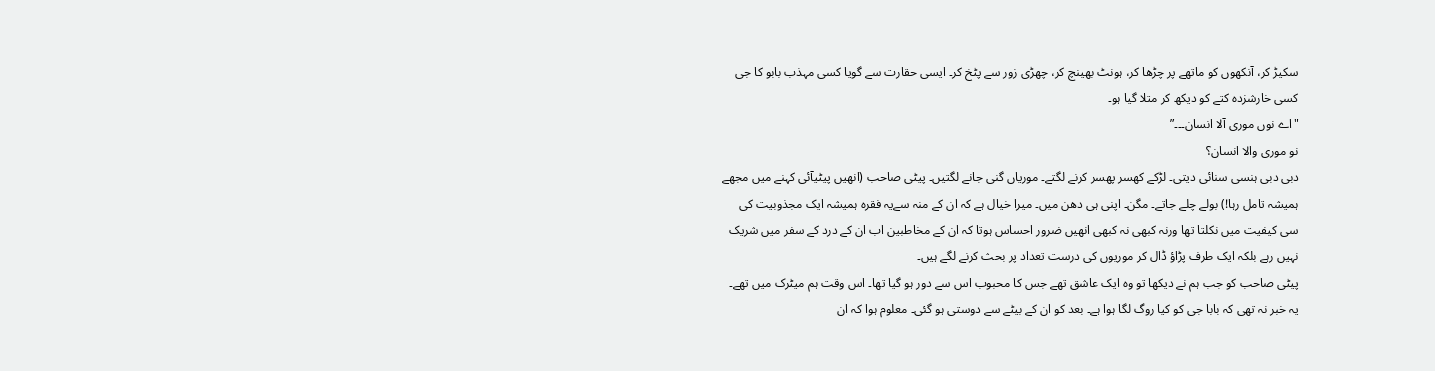سکیڑ کر، آنکھوں کو ماتھے پر چڑھا کر، ہونٹ بھینچ کر، چھڑی زور سے پٹخ کر۔ ایسی حقارت سے گویا کسی مہذب بابو کا جی کسی خارشزدہ کتے کو دیکھ کر متلا گیا ہو۔
"اے نوں موری آلا انسان۔۔۔”
نو موری والا انسان؟
دبی دبی ہنسی سنائی دیتی۔ لڑکے کھسر پھسر کرنے لگتے۔ موریاں گنی جانے لگتیں۔ پیٹی صاحب (انھیں پیٹیآئی کہنے میں مجھے ہمیشہ تامل رہا!) بولے چلے جاتے۔ مگن۔ اپنی ہی دھن میں۔ میرا خیال ہے کہ ان کے منہ سےیہ فقرہ ہمیشہ ایک مجذوبیت کی سی کیفیت میں نکلتا تھا ورنہ کبھی نہ کبھی انھیں ضرور احساس ہوتا کہ ان کے مخاطبین اب ان کے درد کے سفر میں شریک نہیں رہے بلکہ ایک طرف پڑاؤ ڈال کر موریوں کی درست تعداد پر بحث کرنے لگے ہیں۔
پیٹی صاحب کو جب ہم نے دیکھا تو وہ ایک عاشق تھے جس کا محبوب اس سے دور ہو گیا تھا۔ اس وقت ہم میٹرک میں تھے۔ یہ خبر نہ تھی کہ بابا جی کو کیا روگ لگا ہوا ہے۔ بعد کو ان کے بیٹے سے دوستی ہو گئی۔ معلوم ہوا کہ ان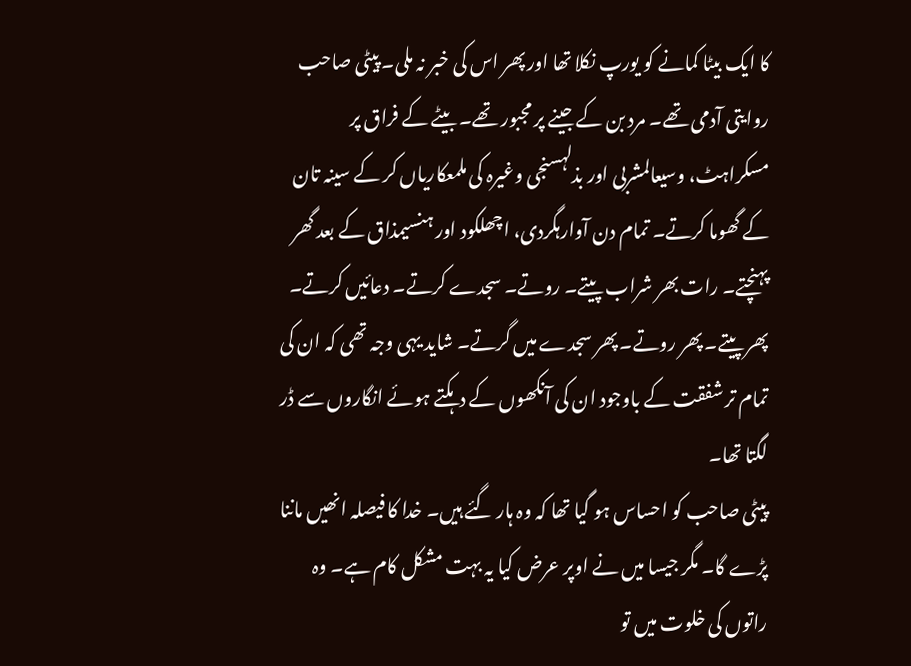کا ایک بیٹا کمانے کو یورپ نکلا تھا اور پھر اس کی خبر نہ ملی۔ پیٹی صاحب روایتی آدمی تھے۔ مرد بن کے جینے پر مجبور تھے۔ بیٹے کے فراق پر مسکراہٹ، وسیعالمشربی اور بذلہسنجی وغیرہ کی ملمعکاریاں کر کے سینہ تان کے گھوما کرتے۔ تمام دن آوارہگردی، اچھلکود اور ہنسیمذاق کے بعد گھر پہنچتے۔ رات بھر شراب پیتے۔ روتے۔ سجدے کرتے۔ دعائیں کرتے۔ پھر پیتے۔ پھر روتے۔ پھر سجدے میں گرتے۔ شاید یہی وجہ تھی کہ ان کی تمام تر شفقت کے باوجود ان کی آنکھوں کے دہکتے ہوئے انگاروں سے ڈر لگتا تھا۔
پیٹی صاحب کو احساس ہو گیا تھا کہ وہ ہار گئے ہیں۔ خدا کا فیصلہ انھیں ماننا پڑے گا۔ مگر جیسا میں نے اوپر عرض کیا یہ بہت مشکل کام ہے۔ وہ راتوں کی خلوت میں تو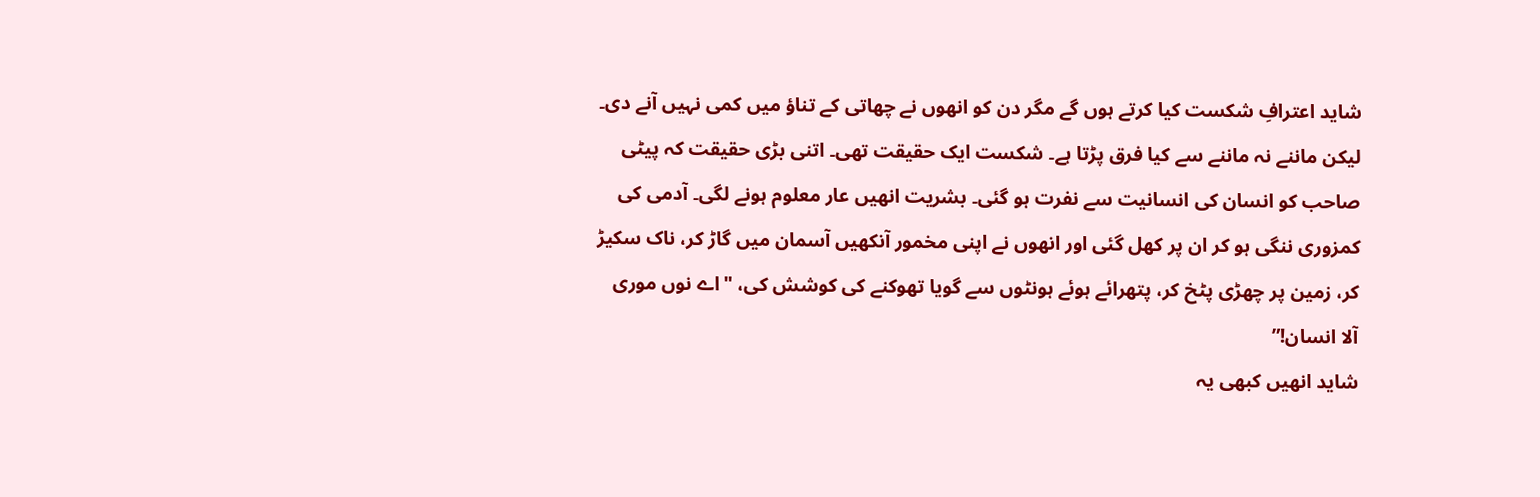شاید اعترافِ شکست کیا کرتے ہوں گے مگر دن کو انھوں نے چھاتی کے تناؤ میں کمی نہیں آنے دی۔ لیکن ماننے نہ ماننے سے کیا فرق پڑتا ہے۔ شکست ایک حقیقت تھی۔ اتنی بڑی حقیقت کہ پیٹی صاحب کو انسان کی انسانیت سے نفرت ہو گئی۔ بشریت انھیں عار معلوم ہونے لگی۔ آدمی کی کمزوری ننگی ہو کر ان پر کھل گئی اور انھوں نے اپنی مخمور آنکھیں آسمان میں گاڑ کر، ناک سکیڑ کر، زمین پر چھڑی پٹخ کر، پتھرائے ہوئے ہونٹوں سے گویا تھوکنے کی کوشش کی، "اے نوں موری آلا انسان!”
شاید انھیں کبھی یہ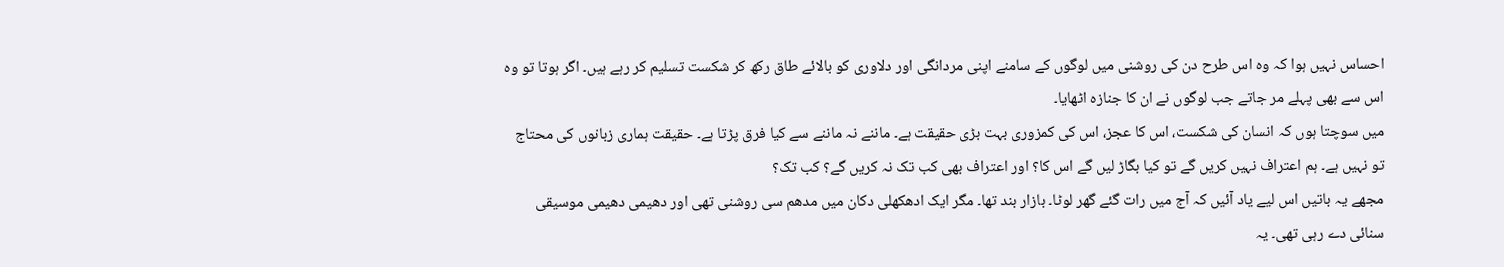احساس نہیں ہوا کہ وہ اس طرح دن کی روشنی میں لوگوں کے سامنے اپنی مردانگی اور دلاوری کو بالائے طاق رکھ کر شکست تسلیم کر رہے ہیں۔ اگر ہوتا تو وہ اس سے بھی پہلے مر جاتے جب لوگوں نے ان کا جنازہ اٹھایا۔
میں سوچتا ہوں کہ انسان کی شکست، اس کا عجز، اس کی کمزوری بہت بڑی حقیقت ہے۔ ماننے نہ ماننے سے کیا فرق پڑتا ہے۔ حقیقت ہماری زبانوں کی محتاج تو نہیں ہے۔ ہم اعتراف نہیں کریں گے تو کیا بگاڑ لیں گے اس کا؟ اور اعتراف بھی کب تک نہ کریں گے؟ کب تک؟
مجھے یہ باتیں اس لیے یاد آئیں کہ آج میں رات گئے گھر لوٹا۔ بازار بند تھا۔ مگر ایک ادھکھلی دکان میں مدھم سی روشنی تھی اور دھیمی دھیمی موسیقی سنائی دے رہی تھی۔ یہ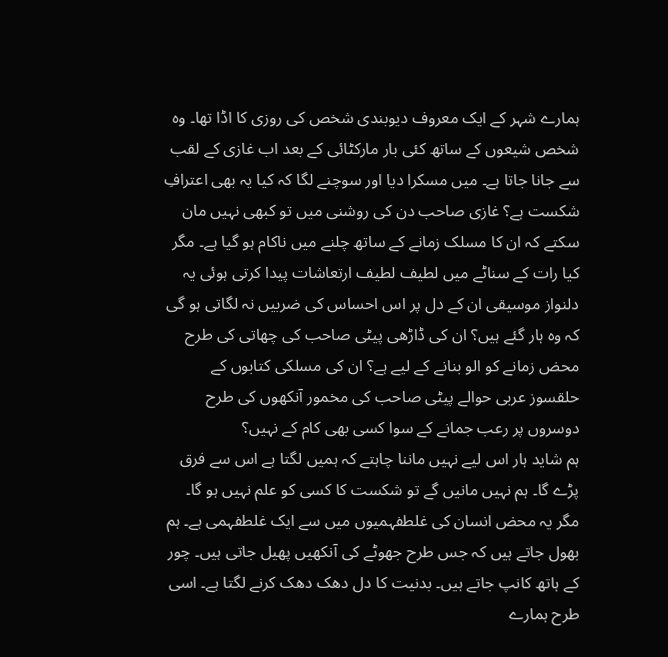ہمارے شہر کے ایک معروف دیوبندی شخص کی روزی کا اڈا تھا۔ وہ شخص شیعوں کے ساتھ کئی بار مارکٹائی کے بعد اب غازی کے لقب سے جانا جاتا ہے۔ میں مسکرا دیا اور سوچنے لگا کہ کیا یہ بھی اعترافِ شکست ہے؟ غازی صاحب دن کی روشنی میں تو کبھی نہیں مان سکتے کہ ان کا مسلک زمانے کے ساتھ چلنے میں ناکام ہو گیا ہے۔ مگر کیا رات کے سناٹے میں لطیف لطیف ارتعاشات پیدا کرتی ہوئی یہ دلنواز موسیقی ان کے دل پر اس احساس کی ضربیں نہ لگاتی ہو گی کہ وہ ہار گئے ہیں؟ ان کی ڈاڑھی پیٹی صاحب کی چھاتی کی طرح محض زمانے کو الو بنانے کے لیے ہے؟ ان کی مسلکی کتابوں کے حلقسوز عربی حوالے پیٹی صاحب کی مخمور آنکھوں کی طرح دوسروں پر رعب جمانے کے سوا کسی بھی کام کے نہیں؟
ہم شاید ہار اس لیے نہیں ماننا چاہتے کہ ہمیں لگتا ہے اس سے فرق پڑے گا۔ ہم نہیں مانیں گے تو شکست کا کسی کو علم نہیں ہو گا۔ مگر یہ محض انسان کی غلطفہمیوں میں سے ایک غلطفہمی ہے۔ ہم بھول جاتے ہیں کہ جس طرح جھوٹے کی آنکھیں پھیل جاتی ہیں۔ چور کے ہاتھ کانپ جاتے ہیں۔ بدنیت کا دل دھک دھک کرنے لگتا ہے۔ اسی طرح ہمارے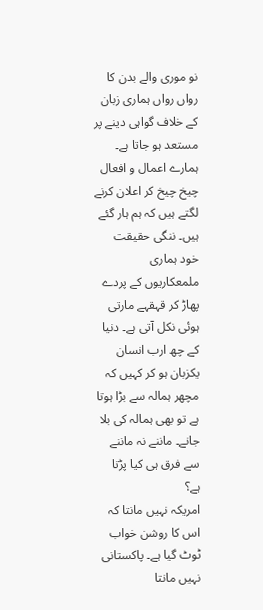نو موری والے بدن کا رواں رواں ہماری زبان کے خلاف گواہی دینے پر مستعد ہو جاتا ہے۔ ہمارے اعمال و افعال چیخ چیخ کر اعلان کرنے لگتے ہیں کہ ہم ہار گئے ہیں۔ ننگی حقیقت خود ہماری ملمعکاریوں کے پردے پھاڑ کر قہقہے مارتی ہوئی نکل آتی ہے۔ دنیا کے چھ ارب انسان یکزبان ہو کر کہیں کہ مچھر ہمالہ سے بڑا ہوتا ہے تو بھی ہمالہ کی بلا جانے۔ ماننے نہ ماننے سے فرق ہی کیا پڑتا ہے؟
امریکہ نہیں مانتا کہ اس کا روشن خواب ٹوٹ گیا ہے۔ پاکستانی نہیں مانتا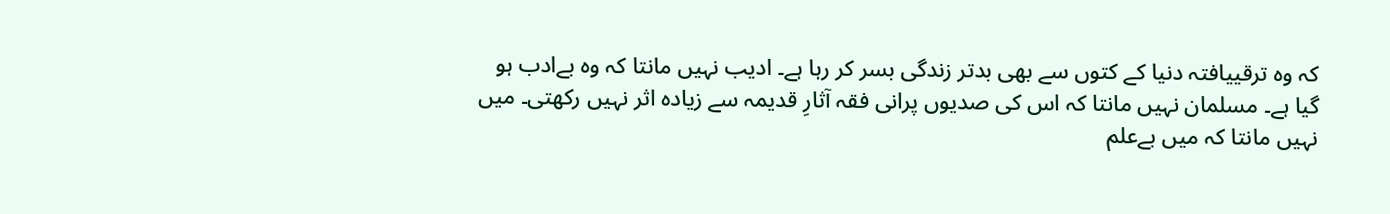کہ وہ ترقییافتہ دنیا کے کتوں سے بھی بدتر زندگی بسر کر رہا ہے۔ ادیب نہیں مانتا کہ وہ بےادب ہو گیا ہے۔ مسلمان نہیں مانتا کہ اس کی صدیوں پرانی فقہ آثارِ قدیمہ سے زیادہ اثر نہیں رکھتی۔ میں نہیں مانتا کہ میں بےعلم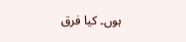ہوں۔ کیا فرق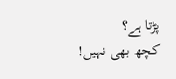پڑتا ہے؟
کچھ بھی نہیں!